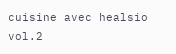cuisine avec healsio vol.2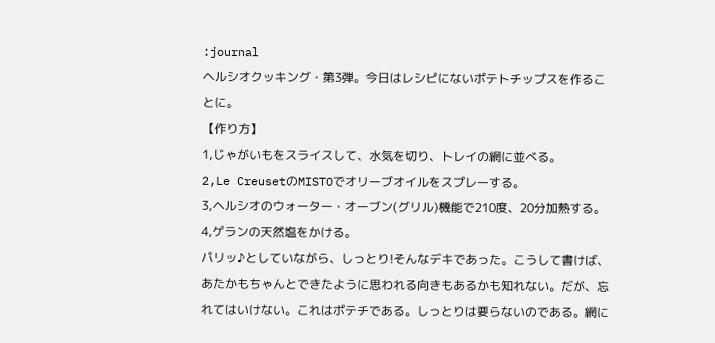:journal
ヘルシオクッキング・第3弾。今日はレシピにないポテトチップスを作ることに。
【作り方】
1,じゃがいもをスライスして、水気を切り、トレイの網に並べる。
2,Le CreusetのMISTOでオリーブオイルをスプレーする。
3,ヘルシオのウォーター・オーブン(グリル)機能で210度、20分加熱する。
4,ゲランの天然塩をかける。
パリッ♪としていながら、しっとり!そんなデキであった。こうして書けば、あたかもちゃんとできたように思われる向きもあるかも知れない。だが、忘れてはいけない。これはポテチである。しっとりは要らないのである。網に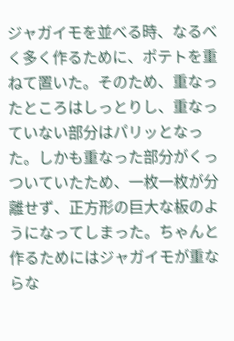ジャガイモを並べる時、なるべく多く作るために、ポテトを重ねて置いた。そのため、重なったところはしっとりし、重なっていない部分はパリッとなった。しかも重なった部分がくっついていたため、一枚一枚が分離せず、正方形の巨大な板のようになってしまった。ちゃんと作るためにはジャガイモが重ならな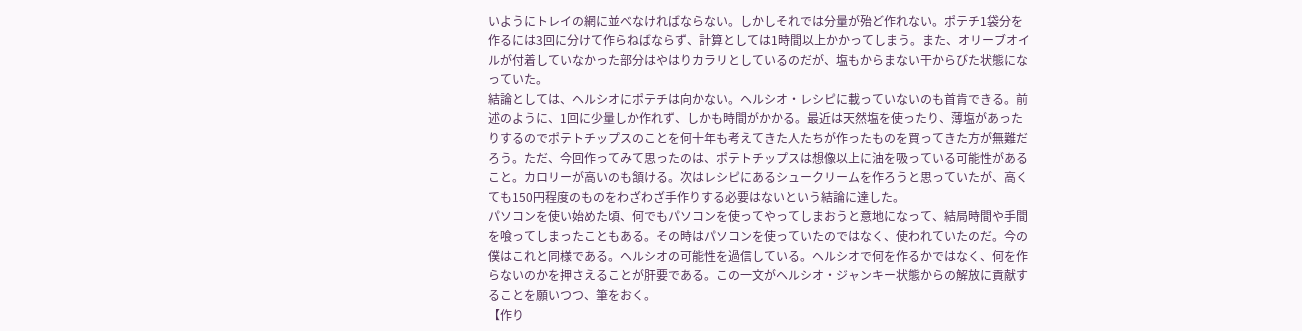いようにトレイの網に並べなければならない。しかしそれでは分量が殆ど作れない。ポテチ1袋分を作るには3回に分けて作らねばならず、計算としては1時間以上かかってしまう。また、オリーブオイルが付着していなかった部分はやはりカラリとしているのだが、塩もからまない干からびた状態になっていた。
結論としては、ヘルシオにポテチは向かない。ヘルシオ・レシピに載っていないのも首肯できる。前述のように、1回に少量しか作れず、しかも時間がかかる。最近は天然塩を使ったり、薄塩があったりするのでポテトチップスのことを何十年も考えてきた人たちが作ったものを買ってきた方が無難だろう。ただ、今回作ってみて思ったのは、ポテトチップスは想像以上に油を吸っている可能性があること。カロリーが高いのも頷ける。次はレシピにあるシュークリームを作ろうと思っていたが、高くても150円程度のものをわざわざ手作りする必要はないという結論に達した。
パソコンを使い始めた頃、何でもパソコンを使ってやってしまおうと意地になって、結局時間や手間を喰ってしまったこともある。その時はパソコンを使っていたのではなく、使われていたのだ。今の僕はこれと同様である。ヘルシオの可能性を過信している。ヘルシオで何を作るかではなく、何を作らないのかを押さえることが肝要である。この一文がヘルシオ・ジャンキー状態からの解放に貢献することを願いつつ、筆をおく。
【作り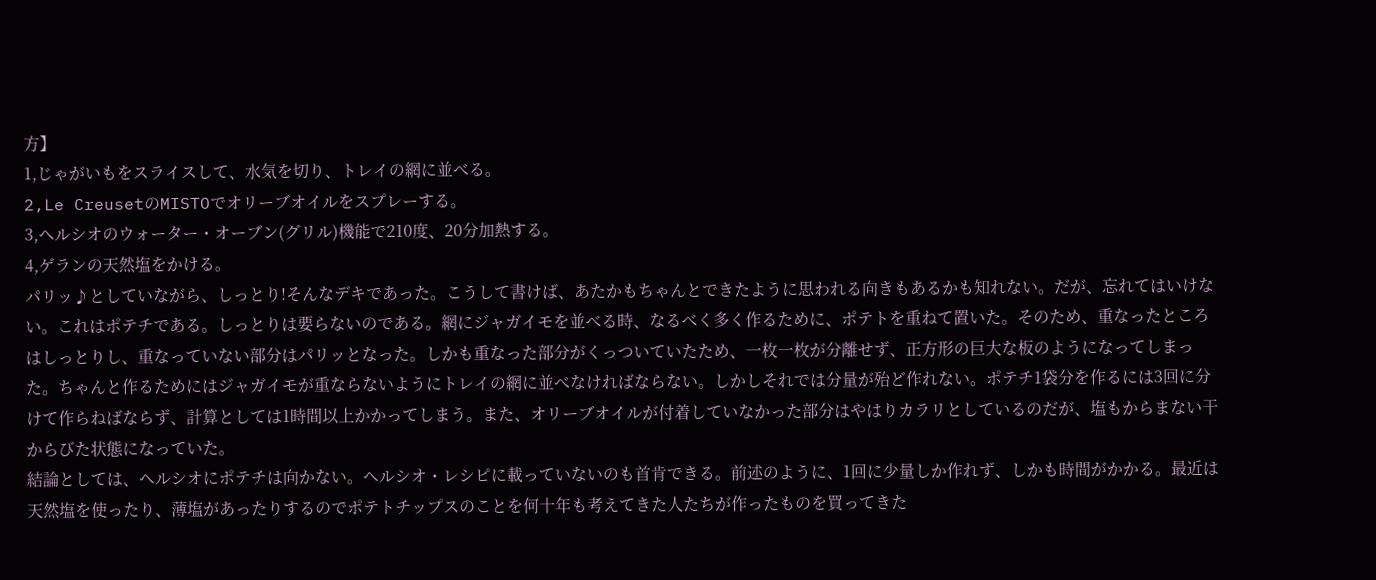方】
1,じゃがいもをスライスして、水気を切り、トレイの網に並べる。
2,Le CreusetのMISTOでオリーブオイルをスプレーする。
3,ヘルシオのウォーター・オーブン(グリル)機能で210度、20分加熱する。
4,ゲランの天然塩をかける。
パリッ♪としていながら、しっとり!そんなデキであった。こうして書けば、あたかもちゃんとできたように思われる向きもあるかも知れない。だが、忘れてはいけない。これはポテチである。しっとりは要らないのである。網にジャガイモを並べる時、なるべく多く作るために、ポテトを重ねて置いた。そのため、重なったところはしっとりし、重なっていない部分はパリッとなった。しかも重なった部分がくっついていたため、一枚一枚が分離せず、正方形の巨大な板のようになってしまった。ちゃんと作るためにはジャガイモが重ならないようにトレイの網に並べなければならない。しかしそれでは分量が殆ど作れない。ポテチ1袋分を作るには3回に分けて作らねばならず、計算としては1時間以上かかってしまう。また、オリーブオイルが付着していなかった部分はやはりカラリとしているのだが、塩もからまない干からびた状態になっていた。
結論としては、ヘルシオにポテチは向かない。ヘルシオ・レシピに載っていないのも首肯できる。前述のように、1回に少量しか作れず、しかも時間がかかる。最近は天然塩を使ったり、薄塩があったりするのでポテトチップスのことを何十年も考えてきた人たちが作ったものを買ってきた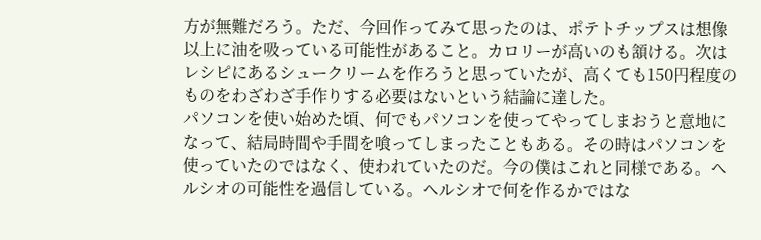方が無難だろう。ただ、今回作ってみて思ったのは、ポテトチップスは想像以上に油を吸っている可能性があること。カロリーが高いのも頷ける。次はレシピにあるシュークリームを作ろうと思っていたが、高くても150円程度のものをわざわざ手作りする必要はないという結論に達した。
パソコンを使い始めた頃、何でもパソコンを使ってやってしまおうと意地になって、結局時間や手間を喰ってしまったこともある。その時はパソコンを使っていたのではなく、使われていたのだ。今の僕はこれと同様である。ヘルシオの可能性を過信している。ヘルシオで何を作るかではな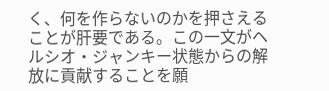く、何を作らないのかを押さえることが肝要である。この一文がヘルシオ・ジャンキー状態からの解放に貢献することを願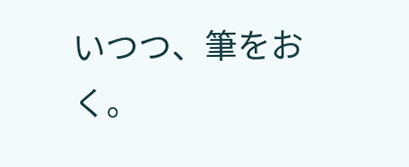いつつ、筆をおく。